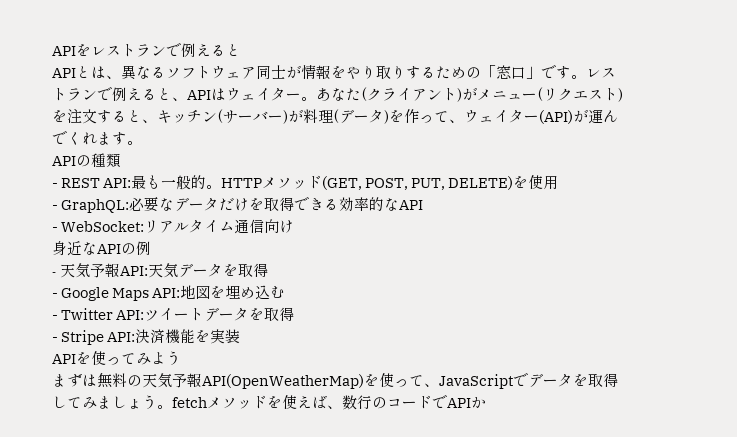APIをレストランで例えると
APIとは、異なるソフトウェア同士が情報をやり取りするための「窓口」です。レストランで例えると、APIはウェイター。あなた(クライアント)がメニュー(リクエスト)を注文すると、キッチン(サーバー)が料理(データ)を作って、ウェイター(API)が運んでくれます。
APIの種類
- REST API:最も一般的。HTTPメソッド(GET, POST, PUT, DELETE)を使用
- GraphQL:必要なデータだけを取得できる効率的なAPI
- WebSocket:リアルタイム通信向け
身近なAPIの例
- 天気予報API:天気データを取得
- Google Maps API:地図を埋め込む
- Twitter API:ツイートデータを取得
- Stripe API:決済機能を実装
APIを使ってみよう
まずは無料の天気予報API(OpenWeatherMap)を使って、JavaScriptでデータを取得してみましょう。fetchメソッドを使えば、数行のコードでAPIか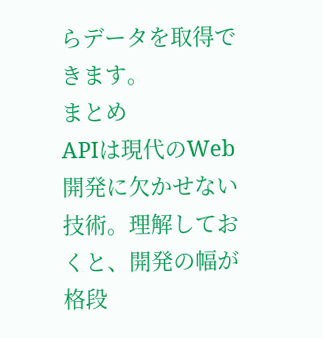らデータを取得できます。
まとめ
APIは現代のWeb開発に欠かせない技術。理解しておくと、開発の幅が格段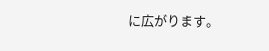に広がります。